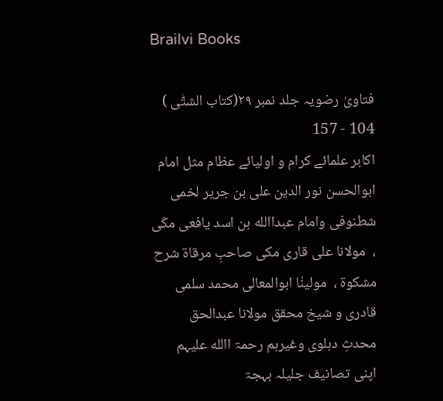Brailvi Books

فتاویٰ رضویہ جلد نمبر ۲۹(کتاب الشتّٰی )
104 - 157
اکابر علمائے کرام و اولیائے عظام مثل امام ابوالحسن نور الدین علی بن جریر لخمی شطنوفی وامام عبداالله بن اسد یافعی مکّی ،  مولانا علی قاری مکی صاحبِ مرقاۃ شرح مشکوۃ ،  مولینٰا ابوالمعالی محمد سلمی قادری و شیخ محقق مولانا عبدالحق محدثِ دہلوی وغیرہم رحمۃ االله علیہم اپنی تصانیف جلیلہ بہجۃ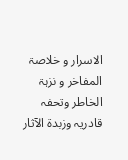الاسرار و خلاصۃ المفاخر و نزہۃ الخاطر وتحفہ قادریہ وزبدۃ الآثار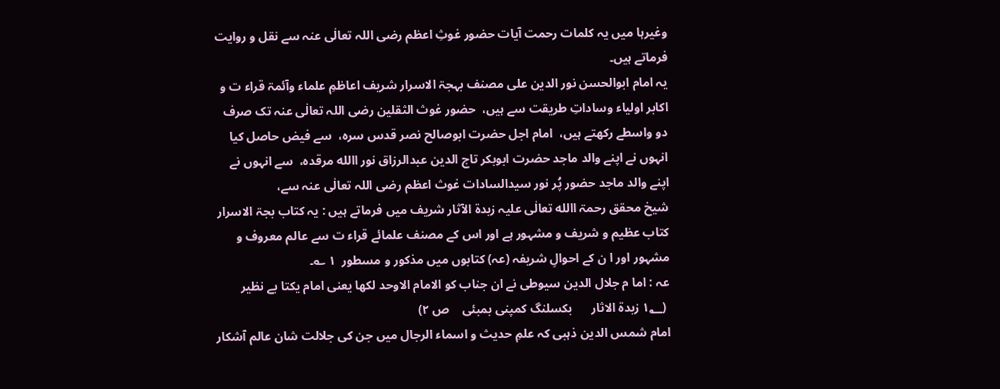وغیرہا میں یہ کلمات رحمت آیات حضور غوثِ اعظم رضی اللہ تعالٰی عنہ سے نقل و روایت فرماتے ہیں۔
یہ امام ابوالحسن نور الدین علی مصنف بہجۃ الاسرار شریف اعاظمِ علماء وآئمۃ قراء ت و اکابر اولیاء وساداتِ طریقت سے ہیں،  حضور غوث الثقلین رضی اللہ تعالٰی عنہ تک صرف دو واسطے رکھتے ہیں،  امام اجل حضرت ابوصالح نصر قدس سرہ،  سے فیض حاصل کیا انہوں نے اپنے والد ماجد حضرت ابوبکر تاج الدین عبدالرزاق نور االله مرقدہ،  سے انہوں نے اپنے والد ماجد حضور پُر نور سیدالسادات غوث اعظم رضی اللہ تعالٰی عنہ سے،
شیخ محقق رحمۃ االله تعالٰی علیہ زبدۃ الآثار شریف میں فرماتے ہیں : یہ کتاب بجۃ الاسرار کتاب عظیم و شریف و مشہور ہے اور اس کے مصنف علمائے قراء ت سے عالم معروف و مشہور اور ا ن کے احوالِ شریفہ (عہ) کتابوں میں مذکور و مسطور  ۱ ؎۔
عہ : اما م جلال الدین سیوطی نے ان جناب کو الامام الاوحد لکھا یعنی امام یکتا بے نظیر
 (۱؂ زبدۃ الاثار      بکسلنگ کمپنی بمبئی    ص ۲)
امام شمس الدین ذہبی کہ علمِ حدیث و اسماء الرجال میں جن کی جلالت شان عالم آشکار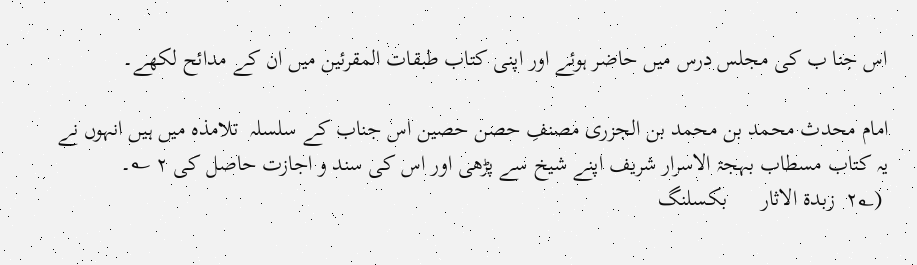اس جنا ب کی مجلس درس میں حاضر ہوئے اور اپنی کتاب طبقات المقرئین میں ان کے مدائح لکھے۔

امام محدث محمد بن محمد بن الجزری مصنفِ حصن حصین اس جناب کے سلسلہ  تلامذہ میں ہیں انہوں نے یہ کتاب مسطاب بہجۃ الاسرار شریف اپنے شیخ سے پڑھی اور اس کی سند و اجازت حاصل کی ۲ ؎۔
 (۲؂  زبدۃ الاثار      بکسلنگ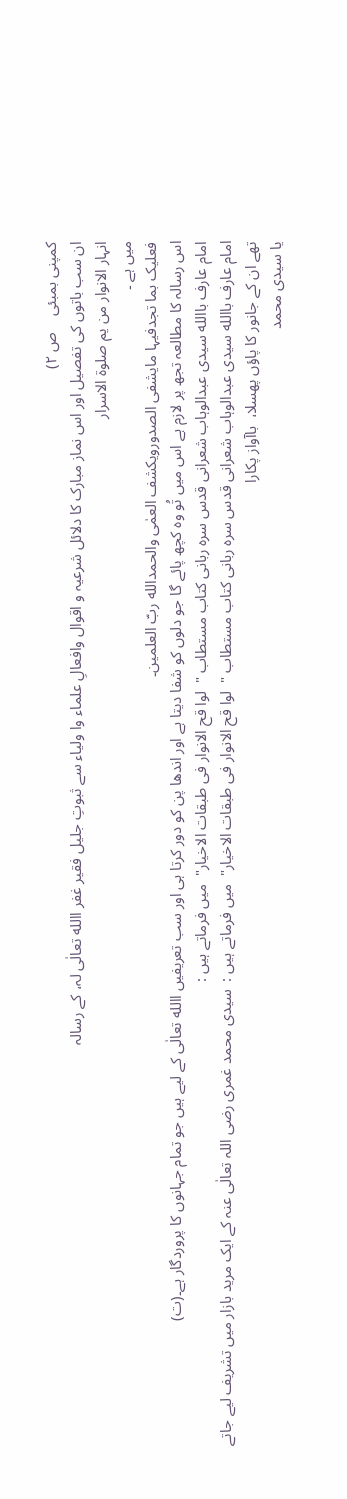کمپنی بمبئی    ص ۲)
ان سب باتوں کی تفصیل اور اس نماز مبارک کا دلائل شرعیہ و اقوال وافعالِ علماء وا ولیاء سے ثبوتِ جلیل فقیر غفر االله تعالٰی لہ، کے رسالہ
انہار الانوار من یم صلوۃ الاسرار
میں ہے ۔
فعلیک بما تجدفیہا مایشفی الصدورویکشف العمٰی والحمدالله ربّ العلمین۔
اس رسالہ کا مطالعہ تجھ پر لازم ہے اس میں تُو وہ کچھ پائے گا جو دلوں کو شفا دیتا ہے اور اندھا پن کو دور کرتا ہی اور سب تعریفیں االله تعالٰی کے لیے ہیں جو تمام جہانوں کا پروردگار ہے۔(ت)
امام عارف باالله سیدی عبدالوہاب شعرانی قدس سرہ ربانی کتاب مستطاب "  لوا قح الانوار فی طبقات الاخیار"  میں فرماتے ہیں :
امام عارف باالله سیدی عبدالوہاب شعرانی قدس سرہ ربانی کتاب مستطاب "  لوا قح الانوار فی طبقات الاخیار"  میں فرماتے ہیں :  سیدی محمد غمری رضی اللہ تعالٰی عنہ کے ایک مرید بازار میں تشریف لیے جاتے تھے ان کے جانور کا پاؤں پھسلا،  باآواز پکارا
یا سیدی محمد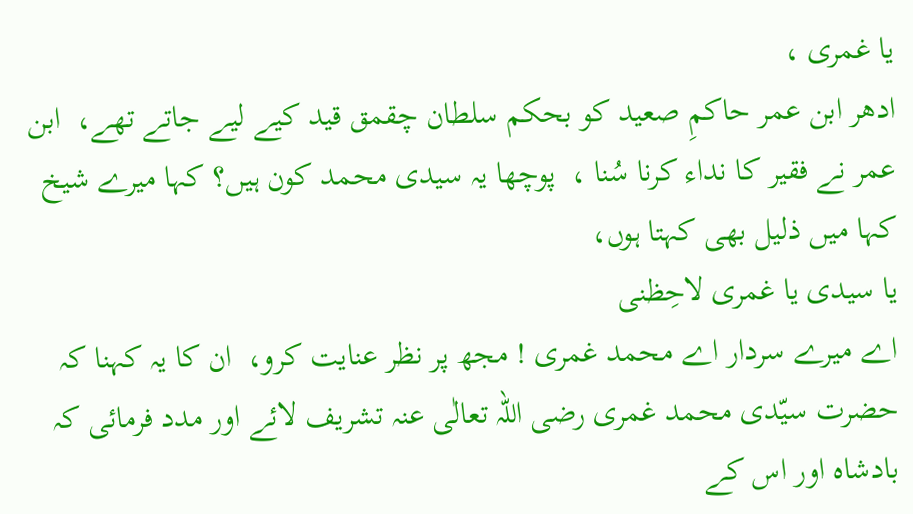یا غمری ،
ادھر ابن عمر حاکمِ صعید کو بحکم سلطان چقمق قید کیے لیے جاتے تھے،  ابن عمر نے فقیر کا نداء کرنا سُنا ،  پوچھا یہ سیدی محمد کون ہیں؟ کہا میرے شیخ کہا میں ذلیل بھی کہتا ہوں،
یا سیدی یا غمری لاحِظنی
اے میرے سردار اے محمد غمری ! مجھ پر نظر عنایت کرو،  ان کا یہ کہنا کہ حضرت سیّدی محمد غمری رضی اللہ تعالٰی عنہ تشریف لائے اور مدد فرمائی کہ بادشاہ اور اس کے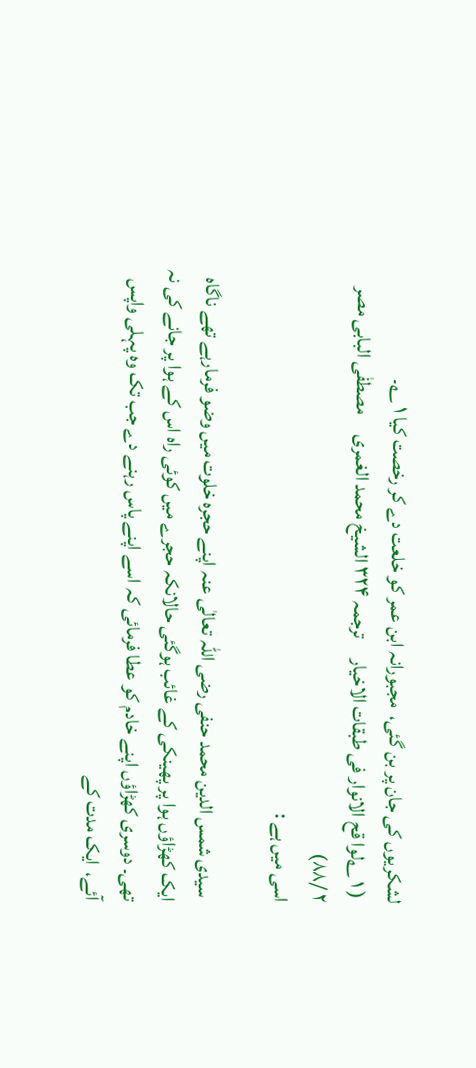لشکریوں کی جان پر بن گئی،  مجبورانہ ابن عمر کو خلعت دے کر رخصت کیا ۱ ؎۔
 ( ۱ ؎لوا قح الانوار فی طبقات الاخیار     ترجمہ ۳۲۴ الشیخ محمد الغمری     مصطفٰی البابی مصر     ۲ /۸۸)
اسی میں ہے :

 سیدی شمس الدین محمد حنفی رضی اللہ تعالٰی عنہ اپنے حجرہ خلوت میں وضو فرمارہے تھے ناگاہ ایک کھڑاؤں ہوا پر پھینکی کے غائب ہوگئی حالانکہ حجرے میں کوئی راہ اس کے ہوا پر جانے کی نہ تھی۔ دوسری کھڑاؤں اپنے خادم کو عطا فرمائی کہ اسے اپنے پاس رہنے دے جب تک وہ پہلی واپس آئے،  ایک مدت کے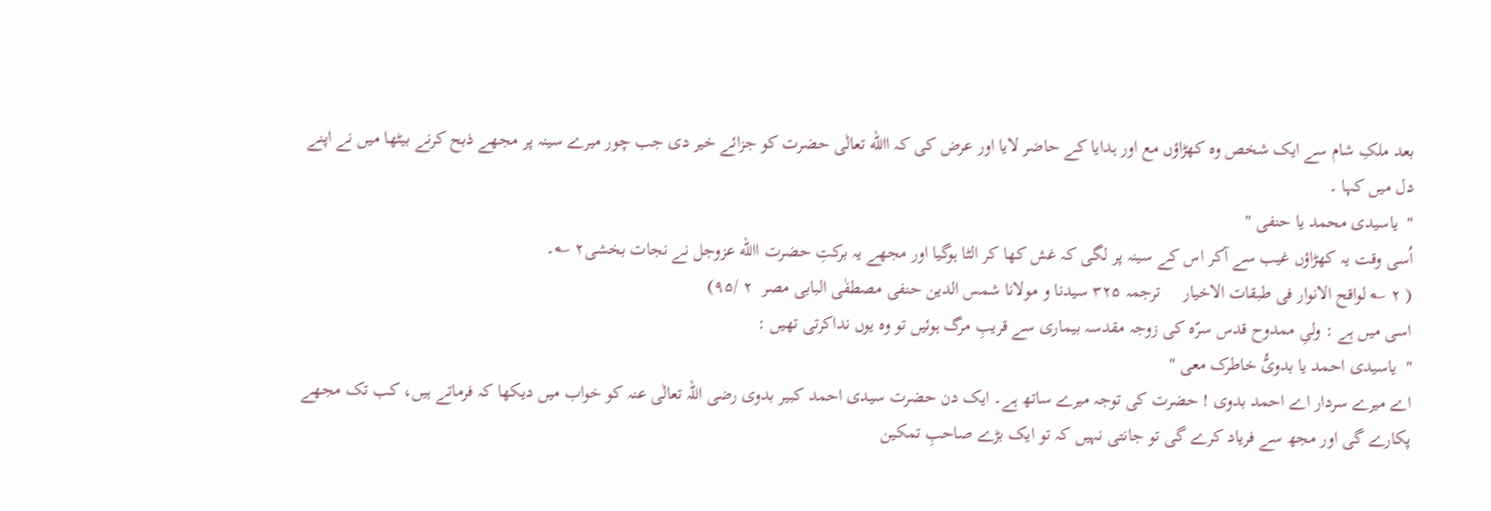بعد ملکِ شام سے ایک شخص وہ کھڑاؤں مع اور ہدایا کے حاضر لایا اور عرض کی کہ االله تعالٰی حضرت کو جزائے خیر دی جب چور میرے سینہ پر مجھے ذبح کرنے بیٹھا میں نے اپنے دل میں کہا ۔
"  یاسیدی محمد یا حنفی "
اُسی وقت یہ کھڑاؤں غیب سے آکر اس کے سینہ پر لگی کہ غش کھا کر الٹا ہوگیا اور مجھے یہ برکتِ حضرت االله عزوجل نے نجات بخشی۲ ؎۔
( ۲ ؎ لواقح الانوار فی طبقات الاخیار     ترجمہ ۳۲۵ سیدنا و مولانا شمس الدین حنفی مصطفٰی البابی مصر  ۲ /۹۵)
اسی میں ہے : ولیِ ممدوح قدس سرّہ کی زوجہ مقدسہ بیماری سے قریبِ مرگ ہوئیں تو وہ یوں نداکرتی تھیں :
"  یاسیدی احمد یا بدویُّ خاطرک معی "
اے میرے سردار اے احمد بدوی ! حضرت کی توجہ میرے ساتھ ہے۔ ایک دن حضرت سیدی احمد کبیر بدوی رضی اللہ تعالٰی عنہ کو خواب میں دیکھا کہ فرماتے ہیں، کب تک مجھے پکارے گی اور مجھ سے فریاد کرے گی تو جانتی نہیں کہ تو ایک بڑے صاحبِ تمکین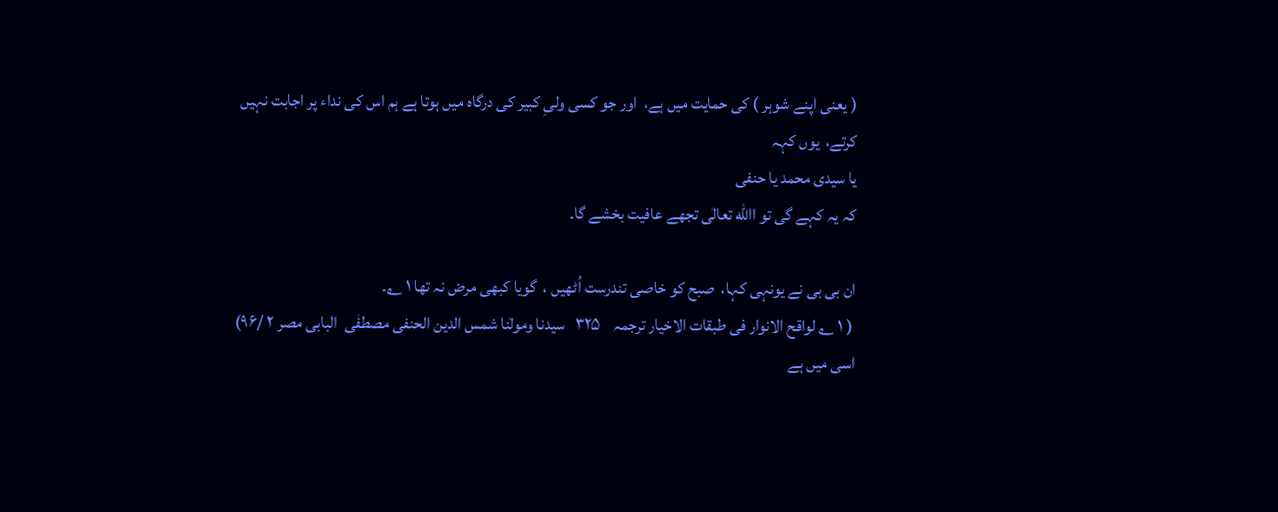( یعنی اپنے شوہر ) کی حمایت میں ہے،  اور جو کسی ولیِ کبیر کی درگاہ میں ہوتا ہے ہم اس کی نداء پر اجابت نہیں کرتے،  یوں کہہ
یا سیدی محمد یا حنفی
کہ یہ کہے گی تو االله تعالٰی تجھے عافیت بخشے گا۔

ان بی بی نے یونہی کہا،  صبح کو خاصی تندرست اُٹھیں ،  گویا کبھی مرض نہ تھا ۱ ؎۔
 ( ۱ ؎ لواقح الانوار فی طبقات الاخیار ترجمہ    ۳۲۵   سیدنا ومولٰنا شمس الدین الحنفی مصطفٰی  البابی مصر ۲ /۹۶)
اسی میں ہے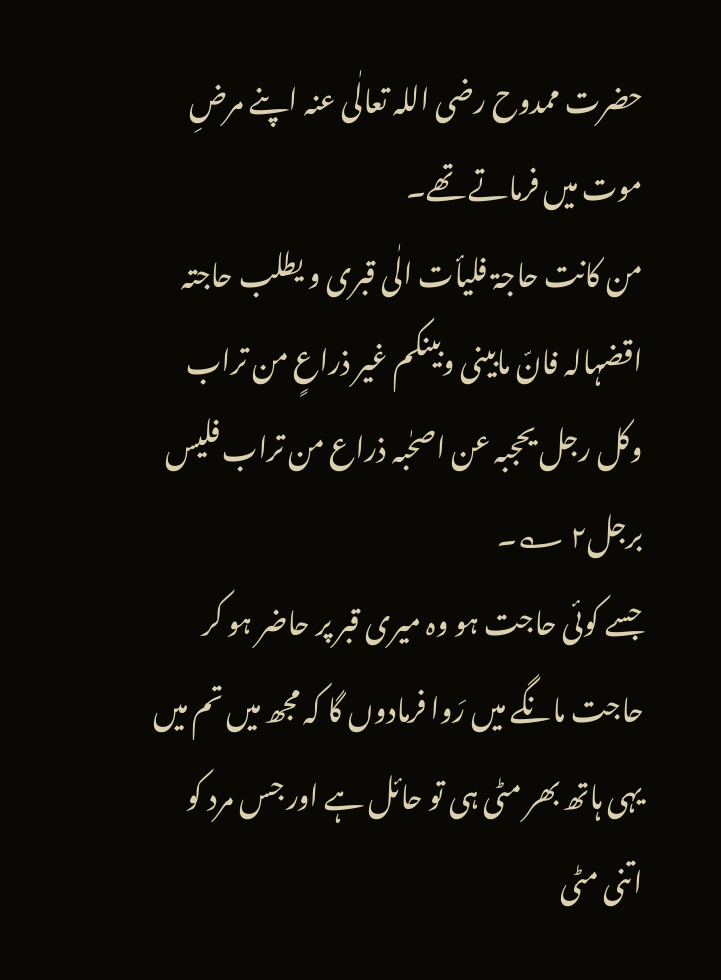حضرت ممدوح رضی اللہ تعالٰی عنہ اپنے مرضِ موت میں فرماتے تھے۔
من کانت حاجۃ فلیأت الٰی قبری و یطلب حاجتہ اقضہالہ فانّ مابینی وبینکم غیر ذراعٍ من تراب وکل رجل یحجبہ عن اصحٰبہ ذراع من تراب فلیس برجل۲ ؎۔
جسے کوئی حاجت ہو وہ میری قبر پر حاضر ہو کر حاجت مانگے میں رَوا فرمادوں گا کہ مجھ میں تم میں یہی ہاتھ بھر مٹی ہی تو حائل ہے اور جس مرد کو اتنی مٹی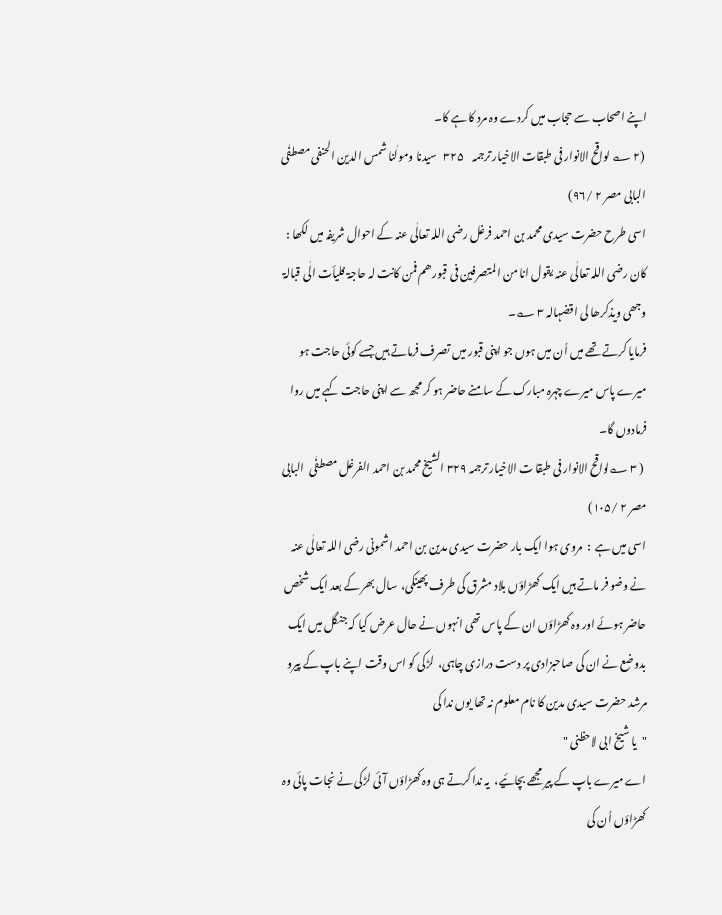اپنے اصحاب سے حجاب میں کردے وہ مرد کا ہے کا۔
 (۲ ؎ لواقح الانوار فی طبقات الاخیار ترجمہ    ۳۲۵   سیدنا ومولٰنا شمس الدین الحنفی مصطفٰی  البابی مصر ۲ /۹۶)
اسی طرح حضرت سیدی محمد بن احمد فرغل رضی اللہ تعالٰی عنہ کے احوال شریفہ میں لکھا :
کان رضی اللہ تعالٰی عنہ یقول انا من المتصرفین فی قبورھم فمن کانت لہ حاجۃ فلیأت الٰی قبالۃ وجھی ویذکرھا لی اقضہالہ ۳ ؎۔
فرمایا کرتے تھے میں اُن میں ہوں جو اپنی قبور میں تصرف فرماتے ہیں جسے کوئی حاجت ہو میرے پاس میرے چہرہ مبارک کے سامنے حاضر ہو کر مجھ سے اپنی حاجت کہے میں روا فرمادوں گا۔
 ( ۳ ؎لواقح الانوار فی طبقا ت الاخیار ترجمہ ۳۲۹ الشیخ محمد بن احمد الفرغل مصطفٰی  البابی مصر ۲ /۱۰۵)
اسی میں ہے  :  مروی ہوا ایک بار حضرت سیدی مدین بن احمد اشمونی رضی اللہ تعالٰی عنہ نے وضو فر ماتے ہیں ایک کھڑاؤں بلاد مشرق کی طرف پھینکی،  سال بھر کے بعد ایک شخص حاضر ہوئے اور وہ کھڑاؤں ان کے پاس تھی انہوں نے حال عرض کیا کہ جنگل میں ایک بدوضع نے ان کی صاحبزادی پر دست درازی چاہی،  لڑکی کو اس وقت اپنے باپ کے پیرو مرشد حضرت سیدی مدین کا نام معلوم نہ تھا یوں ندا کی
"  یا شیخ ابی لاحظنی "
اے میرے باپ کے پیر مجھے بچائیے،  یہ ندا کرتے ہی وہ کھڑاؤں آئی لڑکی نے نجات پائی وہ کھڑاؤں اُن کی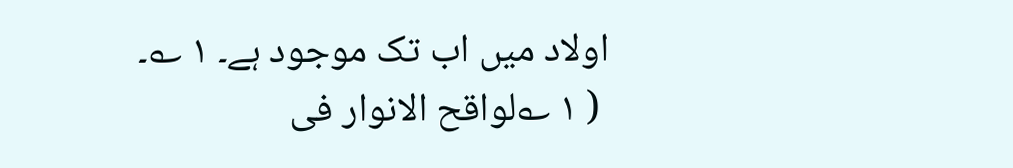اولاد میں اب تک موجود ہے۔ ۱ ؎۔
 ( ۱ ؎لواقح الانوار فی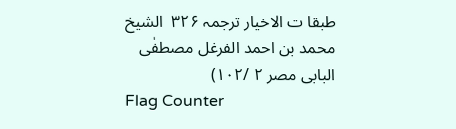طبقا ت الاخیار ترجمہ ۳۲۶  الشیخ محمد بن احمد الفرغل مصطفٰی  البابی مصر ۲ /۱۰۲)
Flag Counter